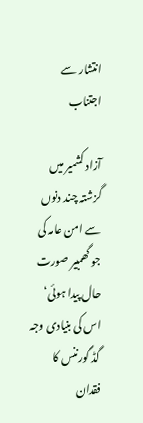انتشار سے اجتناب

آزاد کشمیر میں گزشتہ چند دنوں سے امن عامہ کی جو گھمبیر صورت حال پیدا ہوئی‘ اس کی بنیادی وجہ گڈ گورننس کا فقدان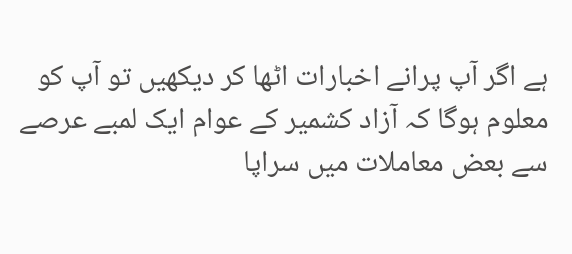ہے اگر آپ پرانے اخبارات اٹھا کر دیکھیں تو آپ کو معلوم ہوگا کہ آزاد کشمیر کے عوام ایک لمبے عرصے سے بعض معاملات میں سراپا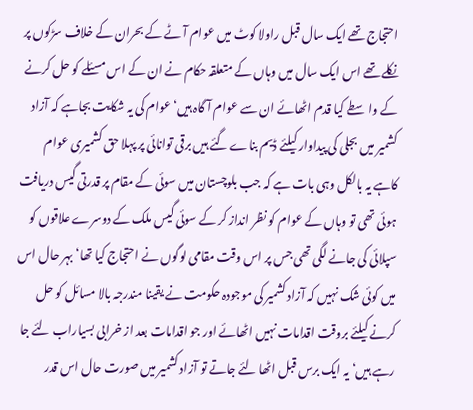احتجاج تھے ایک سال قبل راولا کوٹ میں عوام آٹے کے بحران کے خلاف سڑکوں پر نکلے تھے اس ایک سال میں وہاں کے متعلقہ حکام نے ان کے اس مسئلے کو حل کرنے کے واسطے کیا قدم اٹھائے ان سے عوام آ گاہ ہیں‘عوام کی یہ شکایت بجاہے کہ آزاد کشمیر میں بجلی کی پیداوار کیلئے ڈیم بناے گئے ہیں برقی توانائی پر پہلا حق کشمیری عوام کاہے یہ بالکل وہی بات ہے کہ جب بلوچستان میں سوئی کے مقام پر قدرتی گیس دریافت ہوئی تھی تو وہاں کے عوام کو نظر انداز کر کے سوئی گیس ملک کے دوسرے علاقوں کو سپلائی کی جانے لگی تھی جس پر اس وقت مقامی لوگوں نے احتجاج کیا تھا‘بہر حال اس میں کوئی شک نہیں کہ آزاد کشمیر کی موجودہ حکومت نے یقینا مندرجہ بالا مسائل کو حل کرنے کیلئے بروقت اقدامات نہیں اٹھائے اور جو اقدامات بعد از خرابی بسیاراب لئے جا رہے ہیں‘ یہ ایک برس قبل اٹھا لئے جاتے تو آزاد کشمیر میں صورت حال اس قدر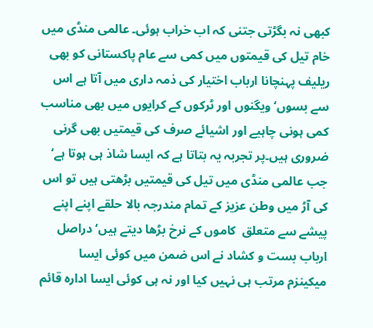کبھی نہ بگڑتی جتنی کہ اب خراب ہوئی۔ عالمی منڈی میں خام تیل کی قیمتوں میں کمی سے عام پاکستانی کو بھی ریلیف پہنچانا ارباب اختیار کی ذمہ داری میں آتا ہے اس سے بسوں‘ویگنوں اور ٹرکوں کے کرایوں میں بھی مناسب کمی ہونی چاہیے اور اشیائے صرف کی قیمتیں بھی گرنی ضروری ہیں۔پر تجربہ یہ بتاتا ہے کہ ایسا شاذ ہی ہوتا ہے‘ جب عالمی منڈی میں تیل کی قیمتیں بڑھتی ہیں تو اس کی آڑ میں وطن عزیز کے تمام مندرجہ بالا حلقے اپنے اپنے پیشے سے متعلق  کاموں کے نرخ بڑھا دیتے ہیں‘ دراصل ارباب بست و کشاد نے اس ضمن میں کوئی ایسا میکینزم مرتب ہی نہیں کیا اور نہ ہی کوئی ایسا ادارہ قائم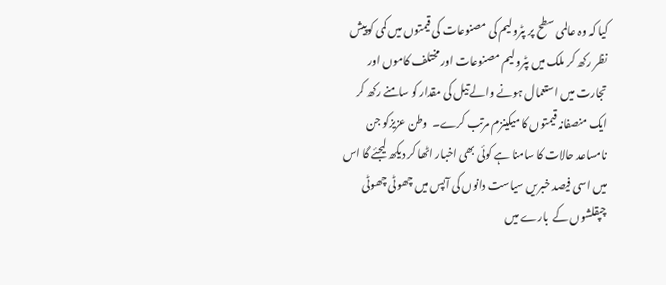کیا کہ وہ عالمی سطح پر پٹرولیم کی مصنوعات کی قیمتوں میں کمی کوپیش نظر رکھ کر ملک میں پٹرولیم مصنوعات اور مختلف کاموں اور تجارت میں استعمال ہونے والے تیل کی مقدار کو سامنے رکھ کر ایک منصفانہ قیمتوں کا میکینزم مرتب کرے۔  وطن عزیزکو جن نامساعد حالات کا سامنا ہے کوئی بھی اخبار اٹھا کر دیکھ لیجئے گا اس میں اسی فیصد خبریں سیاست دانوں کی آپس میں چھوٹی چھوٹی   چپقلشوں کے  بارے میں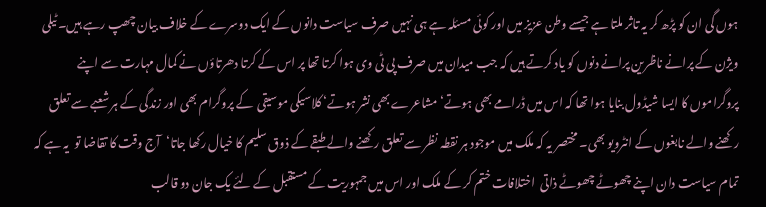ہوں گی ان کو پڑھ کر یہ تاثر ملتا ہے جیسے وطن عزیز میں اور کوئی مسئلہ ہے ہی نہیں صرف سیاست دانوں کے ایک دوسرے کے خلاف بیان چھپ رہے ہیں۔ ٹیلی ویژن کے پرانے ناظرین پرانے دنوں کو یاد کرتے ہیں کہ جب میدان میں صرف پی ٹی وی ہوا کرتا تھا پر اس کے کرتا دھرتاؤں نے کمال مہارت سے اپنے پروگراموں کا ایسا شیڈول بنایا ہوا تھا کہ اس میں ڈرامے بھی ہوتے‘ مشاعرے بھی نشر ہوتے‘ کلاسیکی موسیقی  کے پروگرام بھی اور زندگی کے ہر شعبے سے تعلق رکھنے والے نابغوں کے انٹرویو بھی۔ مختصر یہ کہ ملک میں موجود ہر نقطہ نظر سے تعلق رکھنے والے طبقے کے ذوق سلیم کا خیال رکھا جاتا‘آج وقت کا تقاضا تو  یہ ہے کہ تمام سیاست دان اپنے چھوٹے چھوٹے ذاتی  اختلافات ختم کر کے ملک اور اس میں جمہوریت کے مستقبل کے لئے یک جان دو قالب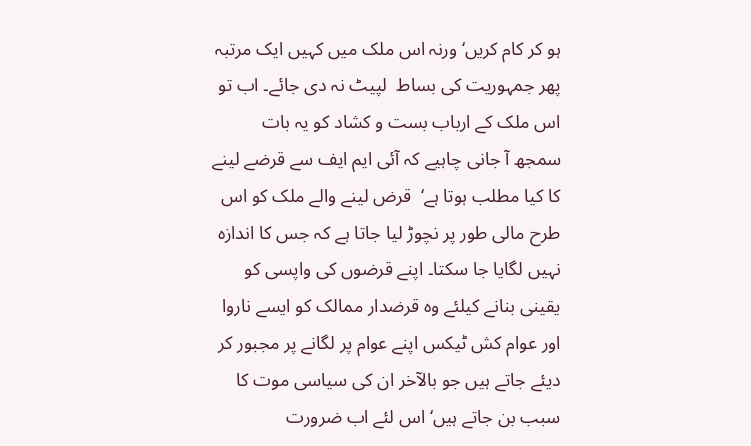ہو کر کام کریں‘ ورنہ اس ملک میں کہیں ایک مرتبہ پھر جمہوریت کی بساط  لپیٹ نہ دی جائے۔ اب تو اس ملک کے ارباب بست و کشاد کو یہ بات سمجھ آ جانی چاہیے کہ آئی ایم ایف سے قرضے لینے کا کیا مطلب ہوتا ہے‘  قرض لینے والے ملک کو اس طرح مالی طور پر نچوڑ لیا جاتا ہے کہ جس کا اندازہ نہیں لگایا جا سکتا۔ اپنے قرضوں کی واپسی کو یقینی بنانے کیلئے وہ قرضدار ممالک کو ایسے ناروا اور عوام کش ٹیکس اپنے عوام پر لگانے پر مجبور کر  دیئے جاتے ہیں جو بالآخر ان کی سیاسی موت کا سبب بن جاتے ہیں‘ اس لئے اب ضرورت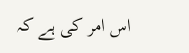اس امر کی ہے کہ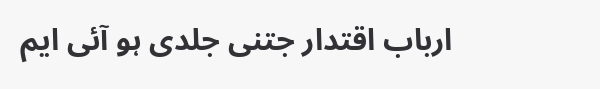ارباب اقتدار جتنی جلدی ہو آئی ایم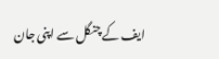ایف کے چنگل سے اپنی جان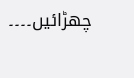چھڑائیں۔۔۔۔